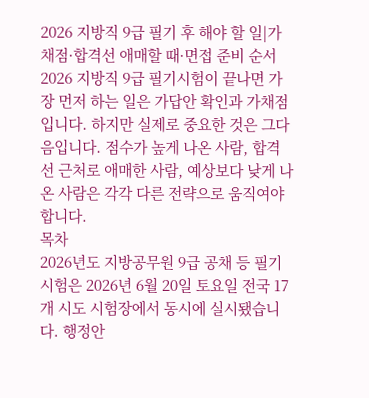2026 지방직 9급 필기 후 해야 할 일|가채점·합격선 애매할 때·면접 준비 순서
2026 지방직 9급 필기시험이 끝나면 가장 먼저 하는 일은 가답안 확인과 가채점입니다. 하지만 실제로 중요한 것은 그다음입니다. 점수가 높게 나온 사람, 합격선 근처로 애매한 사람, 예상보다 낮게 나온 사람은 각각 다른 전략으로 움직여야 합니다.
목차
2026년도 지방공무원 9급 공채 등 필기시험은 2026년 6월 20일 토요일 전국 17개 시도 시험장에서 동시에 실시됐습니다. 행정안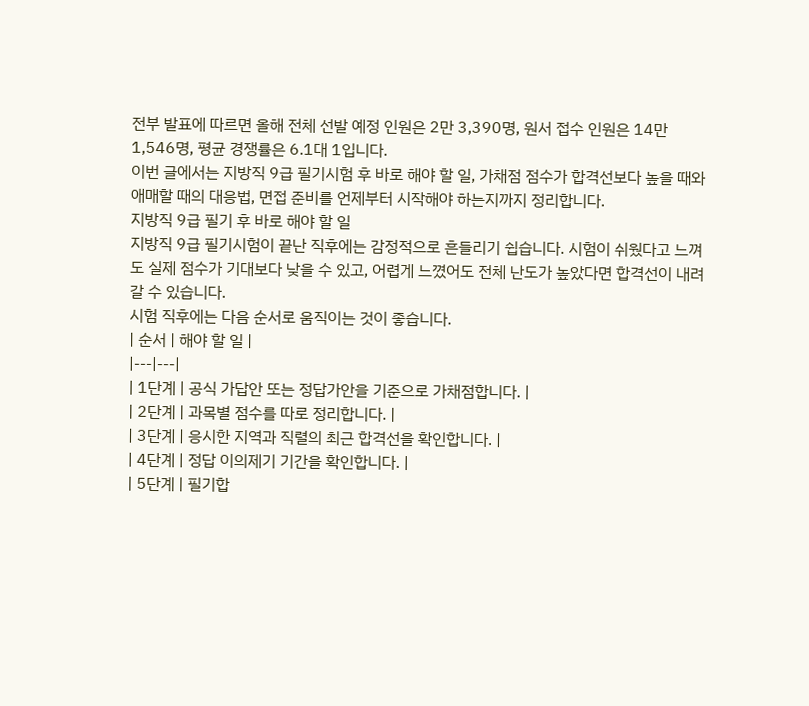전부 발표에 따르면 올해 전체 선발 예정 인원은 2만 3,390명, 원서 접수 인원은 14만 1,546명, 평균 경쟁률은 6.1대 1입니다.
이번 글에서는 지방직 9급 필기시험 후 바로 해야 할 일, 가채점 점수가 합격선보다 높을 때와 애매할 때의 대응법, 면접 준비를 언제부터 시작해야 하는지까지 정리합니다.
지방직 9급 필기 후 바로 해야 할 일
지방직 9급 필기시험이 끝난 직후에는 감정적으로 흔들리기 쉽습니다. 시험이 쉬웠다고 느껴도 실제 점수가 기대보다 낮을 수 있고, 어렵게 느꼈어도 전체 난도가 높았다면 합격선이 내려갈 수 있습니다.
시험 직후에는 다음 순서로 움직이는 것이 좋습니다.
| 순서 | 해야 할 일 |
|---|---|
| 1단계 | 공식 가답안 또는 정답가안을 기준으로 가채점합니다. |
| 2단계 | 과목별 점수를 따로 정리합니다. |
| 3단계 | 응시한 지역과 직렬의 최근 합격선을 확인합니다. |
| 4단계 | 정답 이의제기 기간을 확인합니다. |
| 5단계 | 필기합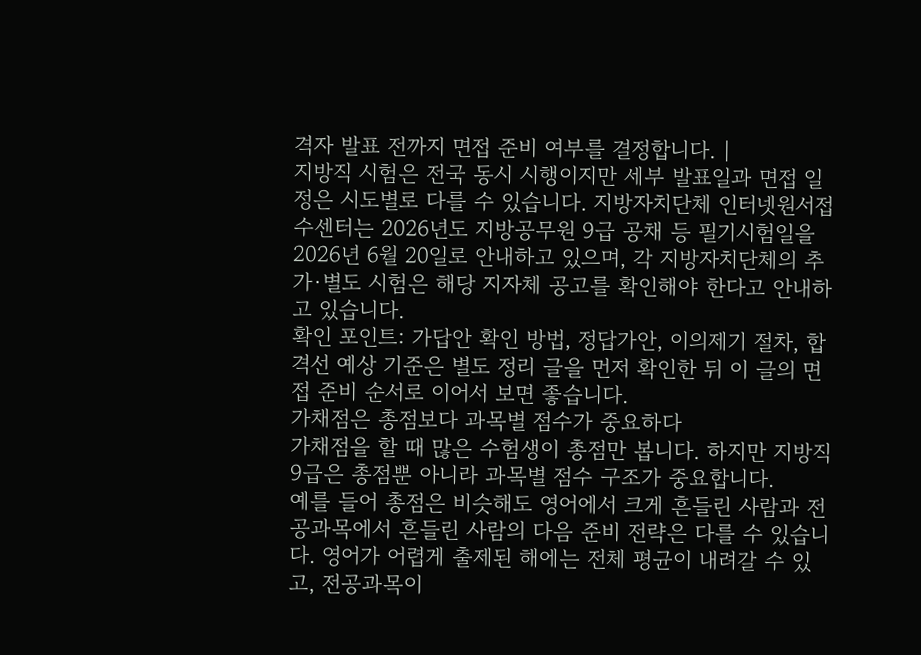격자 발표 전까지 면접 준비 여부를 결정합니다. |
지방직 시험은 전국 동시 시행이지만 세부 발표일과 면접 일정은 시도별로 다를 수 있습니다. 지방자치단체 인터넷원서접수센터는 2026년도 지방공무원 9급 공채 등 필기시험일을 2026년 6월 20일로 안내하고 있으며, 각 지방자치단체의 추가·별도 시험은 해당 지자체 공고를 확인해야 한다고 안내하고 있습니다.
확인 포인트: 가답안 확인 방법, 정답가안, 이의제기 절차, 합격선 예상 기준은 별도 정리 글을 먼저 확인한 뒤 이 글의 면접 준비 순서로 이어서 보면 좋습니다.
가채점은 총점보다 과목별 점수가 중요하다
가채점을 할 때 많은 수험생이 총점만 봅니다. 하지만 지방직 9급은 총점뿐 아니라 과목별 점수 구조가 중요합니다.
예를 들어 총점은 비슷해도 영어에서 크게 흔들린 사람과 전공과목에서 흔들린 사람의 다음 준비 전략은 다를 수 있습니다. 영어가 어렵게 출제된 해에는 전체 평균이 내려갈 수 있고, 전공과목이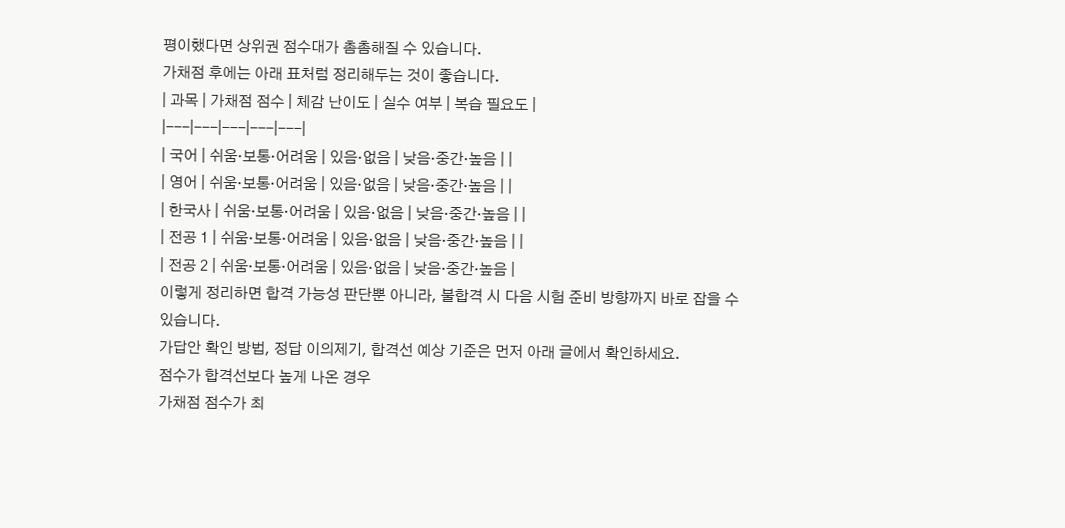평이했다면 상위권 점수대가 촘촘해질 수 있습니다.
가채점 후에는 아래 표처럼 정리해두는 것이 좋습니다.
| 과목 | 가채점 점수 | 체감 난이도 | 실수 여부 | 복습 필요도 |
|---|---|---|---|---|
| 국어 | 쉬움·보통·어려움 | 있음·없음 | 낮음·중간·높음 | |
| 영어 | 쉬움·보통·어려움 | 있음·없음 | 낮음·중간·높음 | |
| 한국사 | 쉬움·보통·어려움 | 있음·없음 | 낮음·중간·높음 | |
| 전공 1 | 쉬움·보통·어려움 | 있음·없음 | 낮음·중간·높음 | |
| 전공 2 | 쉬움·보통·어려움 | 있음·없음 | 낮음·중간·높음 |
이렇게 정리하면 합격 가능성 판단뿐 아니라, 불합격 시 다음 시험 준비 방향까지 바로 잡을 수 있습니다.
가답안 확인 방법, 정답 이의제기, 합격선 예상 기준은 먼저 아래 글에서 확인하세요.
점수가 합격선보다 높게 나온 경우
가채점 점수가 최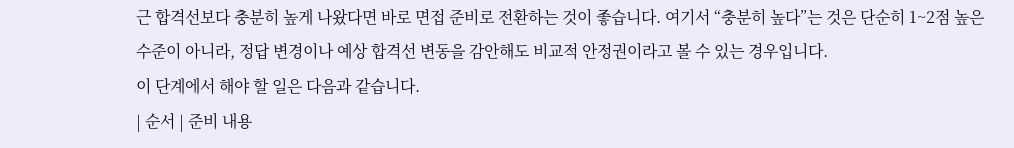근 합격선보다 충분히 높게 나왔다면 바로 면접 준비로 전환하는 것이 좋습니다. 여기서 “충분히 높다”는 것은 단순히 1~2점 높은 수준이 아니라, 정답 변경이나 예상 합격선 변동을 감안해도 비교적 안정권이라고 볼 수 있는 경우입니다.
이 단계에서 해야 할 일은 다음과 같습니다.
| 순서 | 준비 내용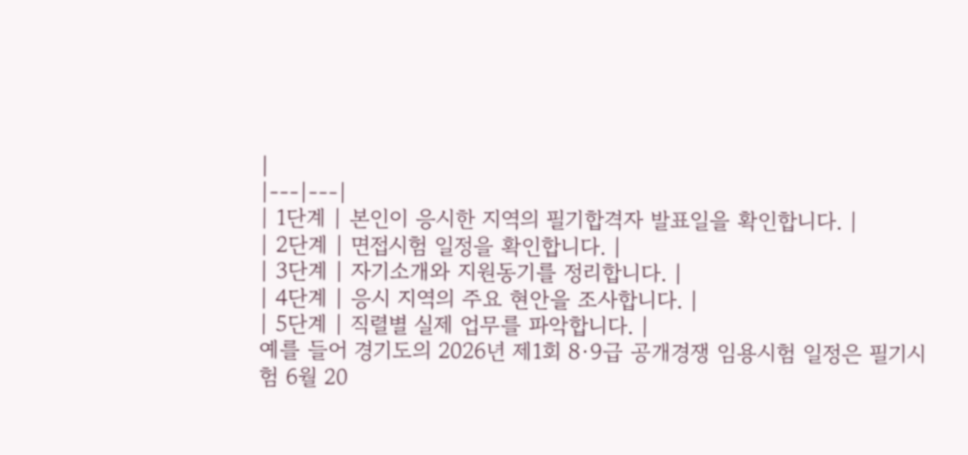|
|---|---|
| 1단계 | 본인이 응시한 지역의 필기합격자 발표일을 확인합니다. |
| 2단계 | 면접시험 일정을 확인합니다. |
| 3단계 | 자기소개와 지원동기를 정리합니다. |
| 4단계 | 응시 지역의 주요 현안을 조사합니다. |
| 5단계 | 직렬별 실제 업무를 파악합니다. |
예를 들어 경기도의 2026년 제1회 8·9급 공개경쟁 임용시험 일정은 필기시험 6월 20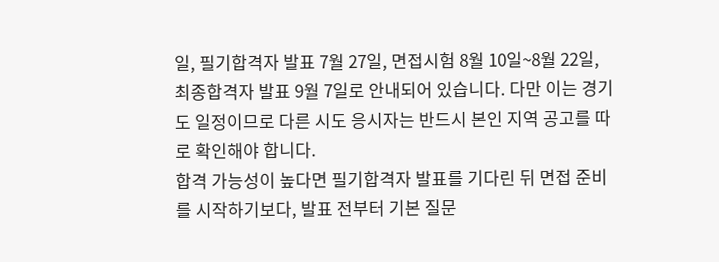일, 필기합격자 발표 7월 27일, 면접시험 8월 10일~8월 22일, 최종합격자 발표 9월 7일로 안내되어 있습니다. 다만 이는 경기도 일정이므로 다른 시도 응시자는 반드시 본인 지역 공고를 따로 확인해야 합니다.
합격 가능성이 높다면 필기합격자 발표를 기다린 뒤 면접 준비를 시작하기보다, 발표 전부터 기본 질문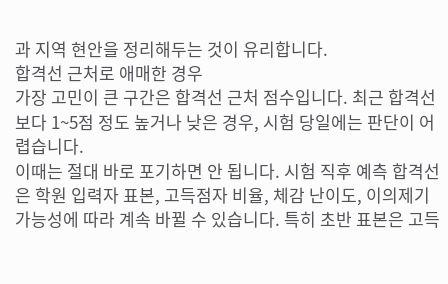과 지역 현안을 정리해두는 것이 유리합니다.
합격선 근처로 애매한 경우
가장 고민이 큰 구간은 합격선 근처 점수입니다. 최근 합격선보다 1~5점 정도 높거나 낮은 경우, 시험 당일에는 판단이 어렵습니다.
이때는 절대 바로 포기하면 안 됩니다. 시험 직후 예측 합격선은 학원 입력자 표본, 고득점자 비율, 체감 난이도, 이의제기 가능성에 따라 계속 바뀔 수 있습니다. 특히 초반 표본은 고득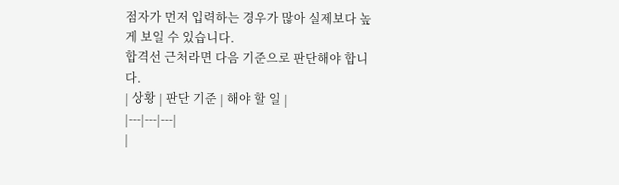점자가 먼저 입력하는 경우가 많아 실제보다 높게 보일 수 있습니다.
합격선 근처라면 다음 기준으로 판단해야 합니다.
| 상황 | 판단 기준 | 해야 할 일 |
|---|---|---|
|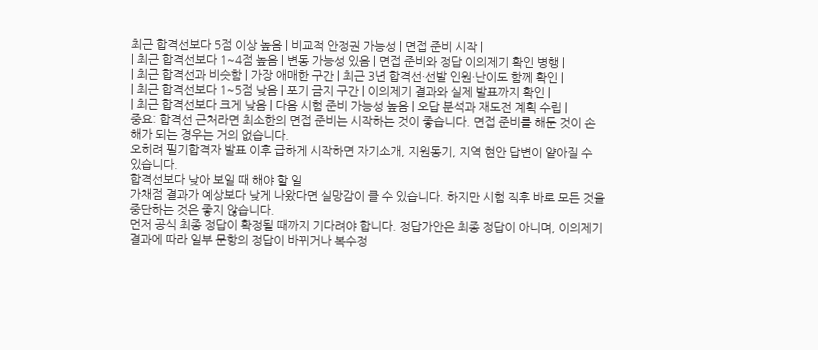최근 합격선보다 5점 이상 높음 | 비교적 안정권 가능성 | 면접 준비 시작 |
| 최근 합격선보다 1~4점 높음 | 변동 가능성 있음 | 면접 준비와 정답 이의제기 확인 병행 |
| 최근 합격선과 비슷함 | 가장 애매한 구간 | 최근 3년 합격선·선발 인원·난이도 함께 확인 |
| 최근 합격선보다 1~5점 낮음 | 포기 금지 구간 | 이의제기 결과와 실제 발표까지 확인 |
| 최근 합격선보다 크게 낮음 | 다음 시험 준비 가능성 높음 | 오답 분석과 재도전 계획 수립 |
중요: 합격선 근처라면 최소한의 면접 준비는 시작하는 것이 좋습니다. 면접 준비를 해둔 것이 손해가 되는 경우는 거의 없습니다.
오히려 필기합격자 발표 이후 급하게 시작하면 자기소개, 지원동기, 지역 현안 답변이 얕아질 수 있습니다.
합격선보다 낮아 보일 때 해야 할 일
가채점 결과가 예상보다 낮게 나왔다면 실망감이 클 수 있습니다. 하지만 시험 직후 바로 모든 것을 중단하는 것은 좋지 않습니다.
먼저 공식 최종 정답이 확정될 때까지 기다려야 합니다. 정답가안은 최종 정답이 아니며, 이의제기 결과에 따라 일부 문항의 정답이 바뀌거나 복수정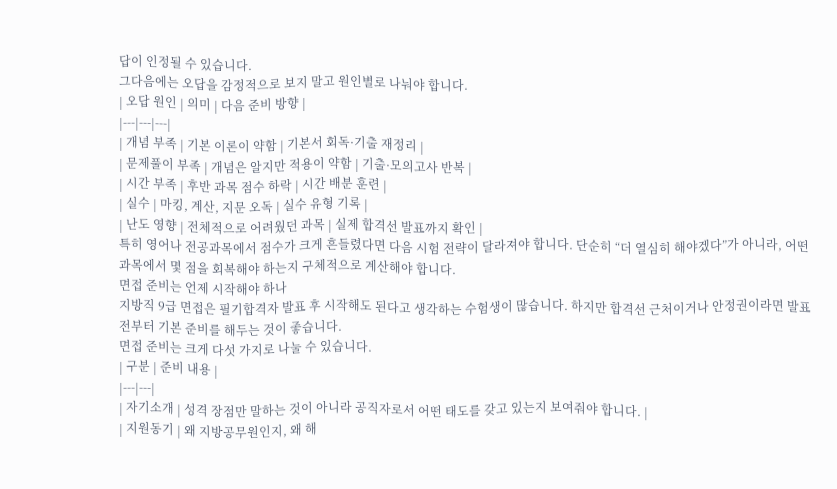답이 인정될 수 있습니다.
그다음에는 오답을 감정적으로 보지 말고 원인별로 나눠야 합니다.
| 오답 원인 | 의미 | 다음 준비 방향 |
|---|---|---|
| 개념 부족 | 기본 이론이 약함 | 기본서 회독·기출 재정리 |
| 문제풀이 부족 | 개념은 알지만 적용이 약함 | 기출·모의고사 반복 |
| 시간 부족 | 후반 과목 점수 하락 | 시간 배분 훈련 |
| 실수 | 마킹, 계산, 지문 오독 | 실수 유형 기록 |
| 난도 영향 | 전체적으로 어려웠던 과목 | 실제 합격선 발표까지 확인 |
특히 영어나 전공과목에서 점수가 크게 흔들렸다면 다음 시험 전략이 달라져야 합니다. 단순히 “더 열심히 해야겠다”가 아니라, 어떤 과목에서 몇 점을 회복해야 하는지 구체적으로 계산해야 합니다.
면접 준비는 언제 시작해야 하나
지방직 9급 면접은 필기합격자 발표 후 시작해도 된다고 생각하는 수험생이 많습니다. 하지만 합격선 근처이거나 안정권이라면 발표 전부터 기본 준비를 해두는 것이 좋습니다.
면접 준비는 크게 다섯 가지로 나눌 수 있습니다.
| 구분 | 준비 내용 |
|---|---|
| 자기소개 | 성격 장점만 말하는 것이 아니라 공직자로서 어떤 태도를 갖고 있는지 보여줘야 합니다. |
| 지원동기 | 왜 지방공무원인지, 왜 해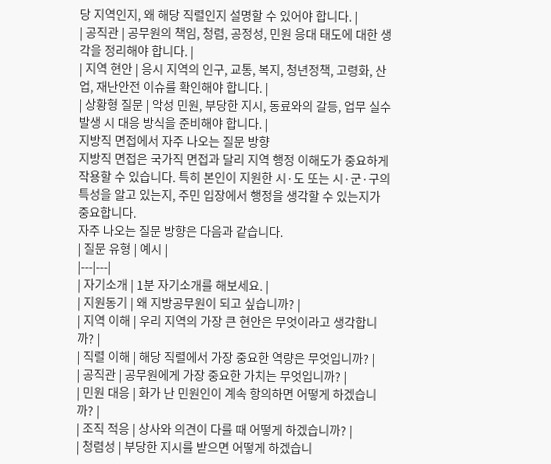당 지역인지, 왜 해당 직렬인지 설명할 수 있어야 합니다. |
| 공직관 | 공무원의 책임, 청렴, 공정성, 민원 응대 태도에 대한 생각을 정리해야 합니다. |
| 지역 현안 | 응시 지역의 인구, 교통, 복지, 청년정책, 고령화, 산업, 재난안전 이슈를 확인해야 합니다. |
| 상황형 질문 | 악성 민원, 부당한 지시, 동료와의 갈등, 업무 실수 발생 시 대응 방식을 준비해야 합니다. |
지방직 면접에서 자주 나오는 질문 방향
지방직 면접은 국가직 면접과 달리 지역 행정 이해도가 중요하게 작용할 수 있습니다. 특히 본인이 지원한 시·도 또는 시·군·구의 특성을 알고 있는지, 주민 입장에서 행정을 생각할 수 있는지가 중요합니다.
자주 나오는 질문 방향은 다음과 같습니다.
| 질문 유형 | 예시 |
|---|---|
| 자기소개 | 1분 자기소개를 해보세요. |
| 지원동기 | 왜 지방공무원이 되고 싶습니까? |
| 지역 이해 | 우리 지역의 가장 큰 현안은 무엇이라고 생각합니까? |
| 직렬 이해 | 해당 직렬에서 가장 중요한 역량은 무엇입니까? |
| 공직관 | 공무원에게 가장 중요한 가치는 무엇입니까? |
| 민원 대응 | 화가 난 민원인이 계속 항의하면 어떻게 하겠습니까? |
| 조직 적응 | 상사와 의견이 다를 때 어떻게 하겠습니까? |
| 청렴성 | 부당한 지시를 받으면 어떻게 하겠습니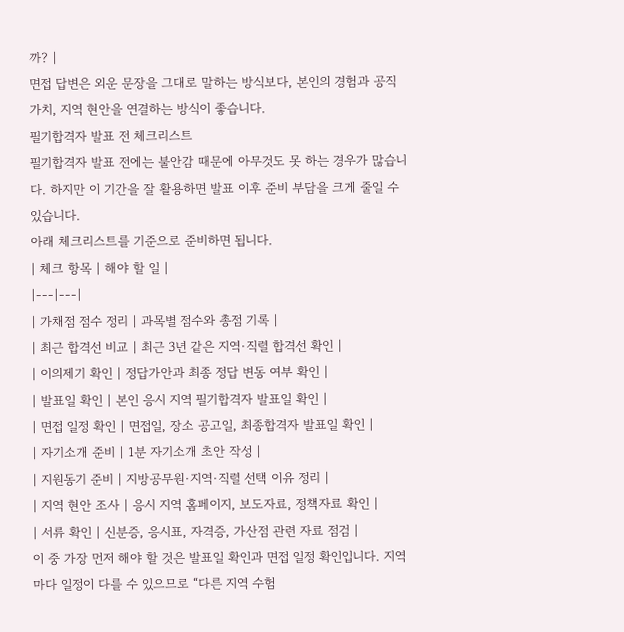까? |
면접 답변은 외운 문장을 그대로 말하는 방식보다, 본인의 경험과 공직 가치, 지역 현안을 연결하는 방식이 좋습니다.
필기합격자 발표 전 체크리스트
필기합격자 발표 전에는 불안감 때문에 아무것도 못 하는 경우가 많습니다. 하지만 이 기간을 잘 활용하면 발표 이후 준비 부담을 크게 줄일 수 있습니다.
아래 체크리스트를 기준으로 준비하면 됩니다.
| 체크 항목 | 해야 할 일 |
|---|---|
| 가채점 점수 정리 | 과목별 점수와 총점 기록 |
| 최근 합격선 비교 | 최근 3년 같은 지역·직렬 합격선 확인 |
| 이의제기 확인 | 정답가안과 최종 정답 변동 여부 확인 |
| 발표일 확인 | 본인 응시 지역 필기합격자 발표일 확인 |
| 면접 일정 확인 | 면접일, 장소 공고일, 최종합격자 발표일 확인 |
| 자기소개 준비 | 1분 자기소개 초안 작성 |
| 지원동기 준비 | 지방공무원·지역·직렬 선택 이유 정리 |
| 지역 현안 조사 | 응시 지역 홈페이지, 보도자료, 정책자료 확인 |
| 서류 확인 | 신분증, 응시표, 자격증, 가산점 관련 자료 점검 |
이 중 가장 먼저 해야 할 것은 발표일 확인과 면접 일정 확인입니다. 지역마다 일정이 다를 수 있으므로 “다른 지역 수험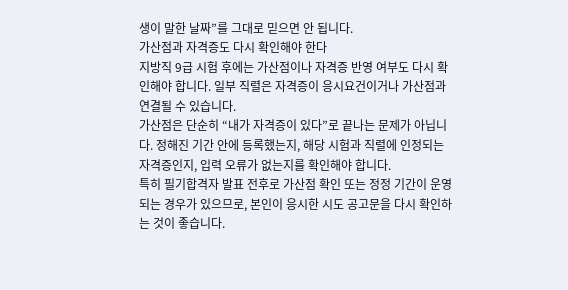생이 말한 날짜”를 그대로 믿으면 안 됩니다.
가산점과 자격증도 다시 확인해야 한다
지방직 9급 시험 후에는 가산점이나 자격증 반영 여부도 다시 확인해야 합니다. 일부 직렬은 자격증이 응시요건이거나 가산점과 연결될 수 있습니다.
가산점은 단순히 “내가 자격증이 있다”로 끝나는 문제가 아닙니다. 정해진 기간 안에 등록했는지, 해당 시험과 직렬에 인정되는 자격증인지, 입력 오류가 없는지를 확인해야 합니다.
특히 필기합격자 발표 전후로 가산점 확인 또는 정정 기간이 운영되는 경우가 있으므로, 본인이 응시한 시도 공고문을 다시 확인하는 것이 좋습니다.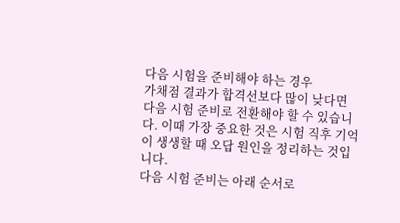다음 시험을 준비해야 하는 경우
가채점 결과가 합격선보다 많이 낮다면 다음 시험 준비로 전환해야 할 수 있습니다. 이때 가장 중요한 것은 시험 직후 기억이 생생할 때 오답 원인을 정리하는 것입니다.
다음 시험 준비는 아래 순서로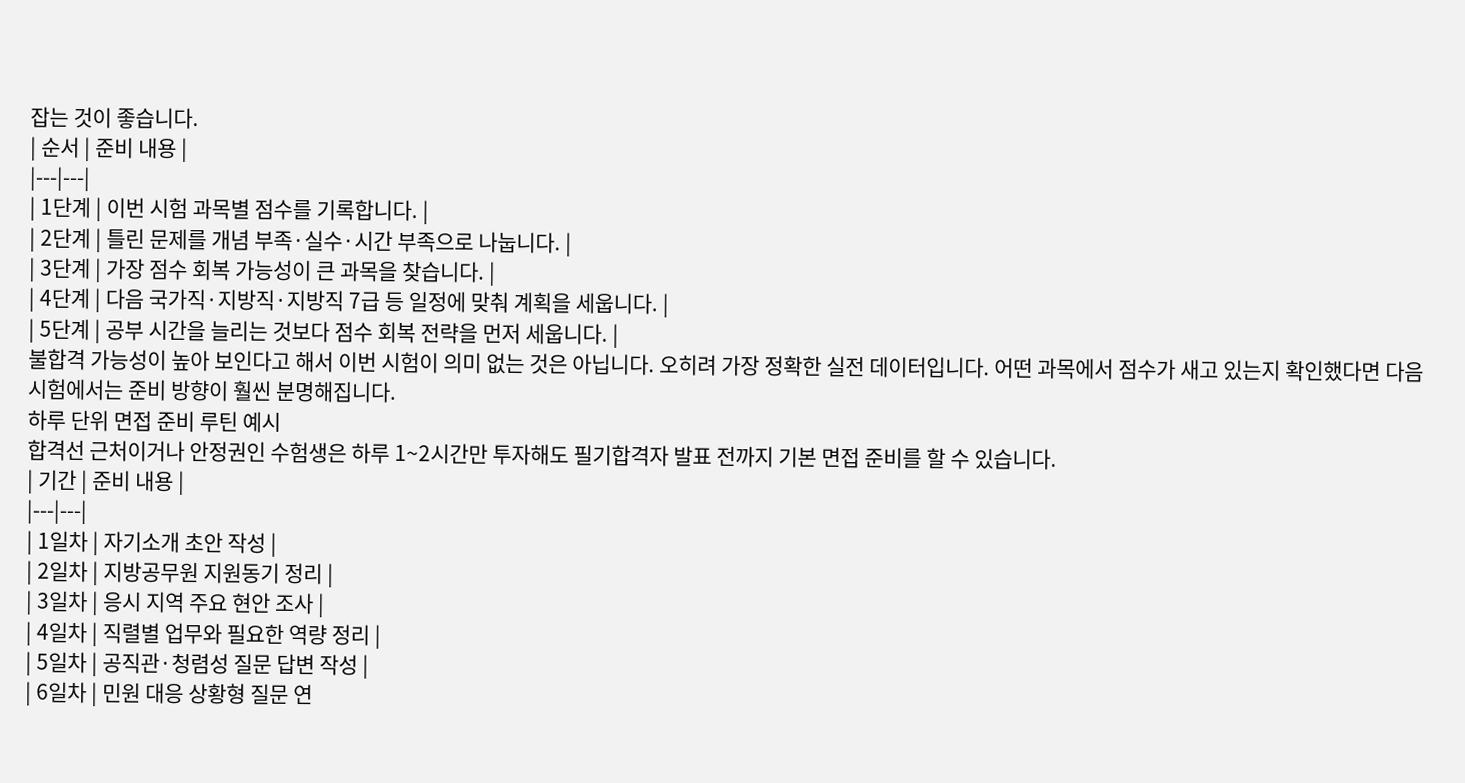잡는 것이 좋습니다.
| 순서 | 준비 내용 |
|---|---|
| 1단계 | 이번 시험 과목별 점수를 기록합니다. |
| 2단계 | 틀린 문제를 개념 부족·실수·시간 부족으로 나눕니다. |
| 3단계 | 가장 점수 회복 가능성이 큰 과목을 찾습니다. |
| 4단계 | 다음 국가직·지방직·지방직 7급 등 일정에 맞춰 계획을 세웁니다. |
| 5단계 | 공부 시간을 늘리는 것보다 점수 회복 전략을 먼저 세웁니다. |
불합격 가능성이 높아 보인다고 해서 이번 시험이 의미 없는 것은 아닙니다. 오히려 가장 정확한 실전 데이터입니다. 어떤 과목에서 점수가 새고 있는지 확인했다면 다음 시험에서는 준비 방향이 훨씬 분명해집니다.
하루 단위 면접 준비 루틴 예시
합격선 근처이거나 안정권인 수험생은 하루 1~2시간만 투자해도 필기합격자 발표 전까지 기본 면접 준비를 할 수 있습니다.
| 기간 | 준비 내용 |
|---|---|
| 1일차 | 자기소개 초안 작성 |
| 2일차 | 지방공무원 지원동기 정리 |
| 3일차 | 응시 지역 주요 현안 조사 |
| 4일차 | 직렬별 업무와 필요한 역량 정리 |
| 5일차 | 공직관·청렴성 질문 답변 작성 |
| 6일차 | 민원 대응 상황형 질문 연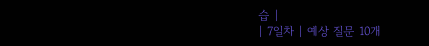습 |
| 7일차 | 예상 질문 10개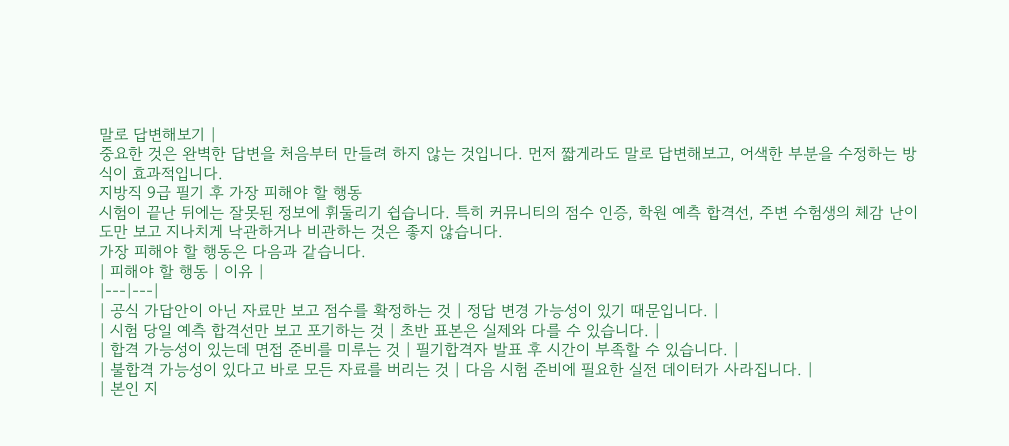말로 답변해보기 |
중요한 것은 완벽한 답변을 처음부터 만들려 하지 않는 것입니다. 먼저 짧게라도 말로 답변해보고, 어색한 부분을 수정하는 방식이 효과적입니다.
지방직 9급 필기 후 가장 피해야 할 행동
시험이 끝난 뒤에는 잘못된 정보에 휘둘리기 쉽습니다. 특히 커뮤니티의 점수 인증, 학원 예측 합격선, 주변 수험생의 체감 난이도만 보고 지나치게 낙관하거나 비관하는 것은 좋지 않습니다.
가장 피해야 할 행동은 다음과 같습니다.
| 피해야 할 행동 | 이유 |
|---|---|
| 공식 가답안이 아닌 자료만 보고 점수를 확정하는 것 | 정답 변경 가능성이 있기 때문입니다. |
| 시험 당일 예측 합격선만 보고 포기하는 것 | 초반 표본은 실제와 다를 수 있습니다. |
| 합격 가능성이 있는데 면접 준비를 미루는 것 | 필기합격자 발표 후 시간이 부족할 수 있습니다. |
| 불합격 가능성이 있다고 바로 모든 자료를 버리는 것 | 다음 시험 준비에 필요한 실전 데이터가 사라집니다. |
| 본인 지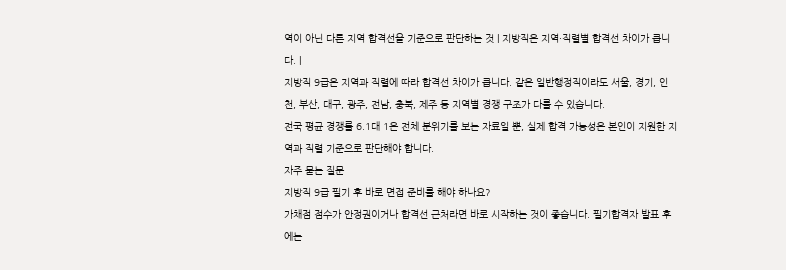역이 아닌 다른 지역 합격선을 기준으로 판단하는 것 | 지방직은 지역·직렬별 합격선 차이가 큽니다. |
지방직 9급은 지역과 직렬에 따라 합격선 차이가 큽니다. 같은 일반행정직이라도 서울, 경기, 인천, 부산, 대구, 광주, 전남, 충북, 제주 등 지역별 경쟁 구조가 다를 수 있습니다.
전국 평균 경쟁률 6.1대 1은 전체 분위기를 보는 자료일 뿐, 실제 합격 가능성은 본인이 지원한 지역과 직렬 기준으로 판단해야 합니다.
자주 묻는 질문
지방직 9급 필기 후 바로 면접 준비를 해야 하나요?
가채점 점수가 안정권이거나 합격선 근처라면 바로 시작하는 것이 좋습니다. 필기합격자 발표 후에는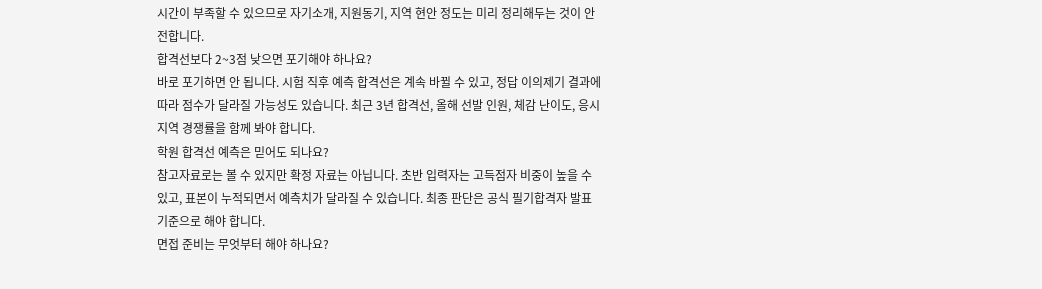시간이 부족할 수 있으므로 자기소개, 지원동기, 지역 현안 정도는 미리 정리해두는 것이 안전합니다.
합격선보다 2~3점 낮으면 포기해야 하나요?
바로 포기하면 안 됩니다. 시험 직후 예측 합격선은 계속 바뀔 수 있고, 정답 이의제기 결과에 따라 점수가 달라질 가능성도 있습니다. 최근 3년 합격선, 올해 선발 인원, 체감 난이도, 응시 지역 경쟁률을 함께 봐야 합니다.
학원 합격선 예측은 믿어도 되나요?
참고자료로는 볼 수 있지만 확정 자료는 아닙니다. 초반 입력자는 고득점자 비중이 높을 수 있고, 표본이 누적되면서 예측치가 달라질 수 있습니다. 최종 판단은 공식 필기합격자 발표 기준으로 해야 합니다.
면접 준비는 무엇부터 해야 하나요?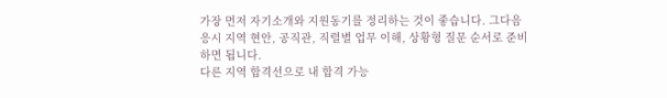가장 먼저 자기소개와 지원동기를 정리하는 것이 좋습니다. 그다음 응시 지역 현안, 공직관, 직렬별 업무 이해, 상황형 질문 순서로 준비하면 됩니다.
다른 지역 합격선으로 내 합격 가능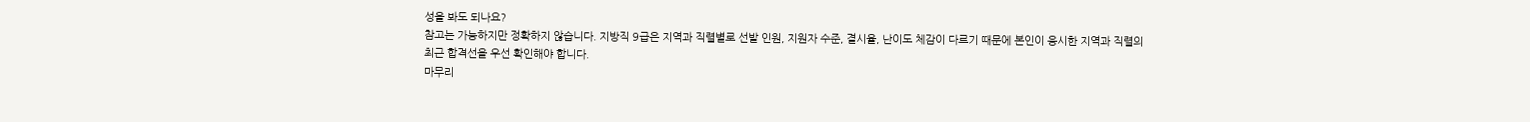성을 봐도 되나요?
참고는 가능하지만 정확하지 않습니다. 지방직 9급은 지역과 직렬별로 선발 인원, 지원자 수준, 결시율, 난이도 체감이 다르기 때문에 본인이 응시한 지역과 직렬의 최근 합격선을 우선 확인해야 합니다.
마무리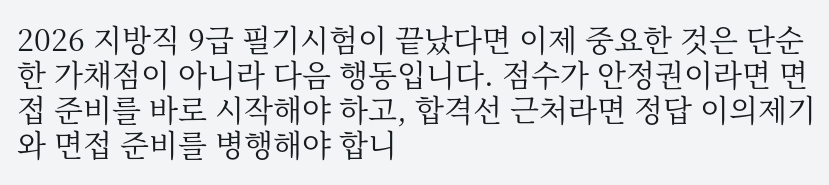2026 지방직 9급 필기시험이 끝났다면 이제 중요한 것은 단순한 가채점이 아니라 다음 행동입니다. 점수가 안정권이라면 면접 준비를 바로 시작해야 하고, 합격선 근처라면 정답 이의제기와 면접 준비를 병행해야 합니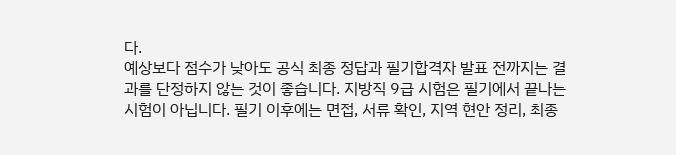다.
예상보다 점수가 낮아도 공식 최종 정답과 필기합격자 발표 전까지는 결과를 단정하지 않는 것이 좋습니다. 지방직 9급 시험은 필기에서 끝나는 시험이 아닙니다. 필기 이후에는 면접, 서류 확인, 지역 현안 정리, 최종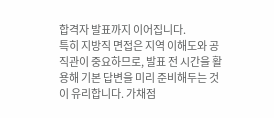합격자 발표까지 이어집니다.
특히 지방직 면접은 지역 이해도와 공직관이 중요하므로, 발표 전 시간을 활용해 기본 답변을 미리 준비해두는 것이 유리합니다. 가채점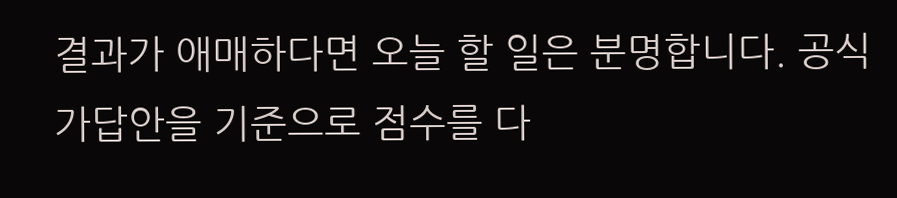결과가 애매하다면 오늘 할 일은 분명합니다. 공식 가답안을 기준으로 점수를 다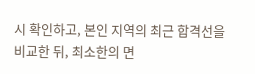시 확인하고, 본인 지역의 최근 합격선을 비교한 뒤, 최소한의 면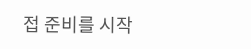접 준비를 시작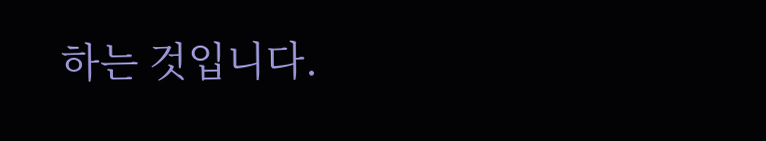하는 것입니다.